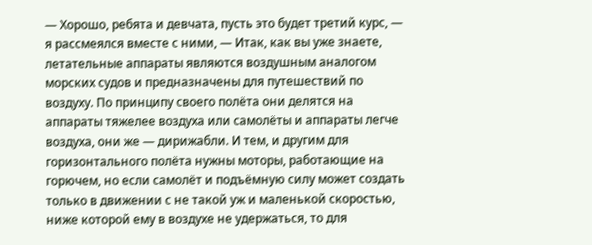— Хорошо, ребята и девчата, пусть это будет третий курс, — я рассмеялся вместе с ними, — Итак, как вы уже знаете, летательные аппараты являются воздушным аналогом морских судов и предназначены для путешествий по воздуху. По принципу своего полёта они делятся на аппараты тяжелее воздуха или самолёты и аппараты легче воздуха, они же — дирижабли. И тем, и другим для горизонтального полёта нужны моторы, работающие на горючем, но если самолёт и подъёмную силу может создать только в движении с не такой уж и маленькой скоростью, ниже которой ему в воздухе не удержаться, то для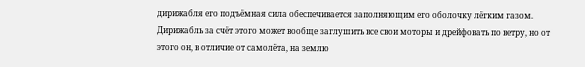дирижабля его подъёмная сила обеспечивается заполняющим его оболочку лёгким газом. Дирижабль за счёт этого может вообще заглушить все свои моторы и дрейфовать по ветру, но от этого он, в отличие от самолёта, на землю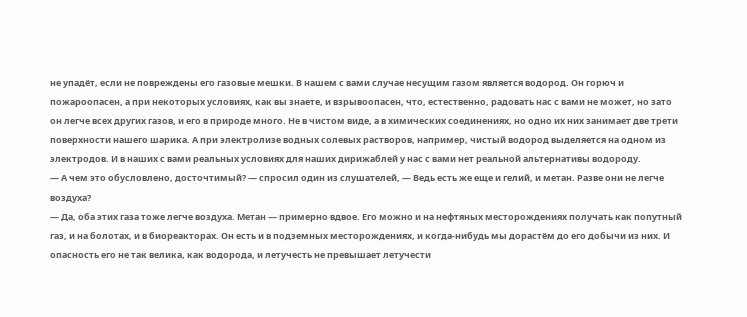не упадёт, если не повреждены его газовые мешки. В нашем с вами случае несущим газом является водород. Он горюч и пожароопасен, а при некоторых условиях, как вы знаете, и взрывоопасен, что, естественно, радовать нас с вами не может, но зато он легче всех других газов, и его в природе много. Не в чистом виде, а в химических соединениях, но одно их них занимает две трети поверхности нашего шарика. А при электролизе водных солевых растворов, например, чистый водород выделяется на одном из электродов. И в наших с вами реальных условиях для наших дирижаблей у нас с вами нет реальной альтернативы водороду.
— А чем это обусловлено, досточтимый? — спросил один из слушателей, — Ведь есть же еще и гелий, и метан. Разве они не легче воздуха?
— Да, оба этих газа тоже легче воздуха. Метан — примерно вдвое. Его можно и на нефтяных месторождениях получать как попутный газ, и на болотах, и в биореакторах. Он есть и в подземных месторождениях, и когда-нибудь мы дорастём до его добычи из них. И опасность его не так велика, как водорода, и летучесть не превышает летучести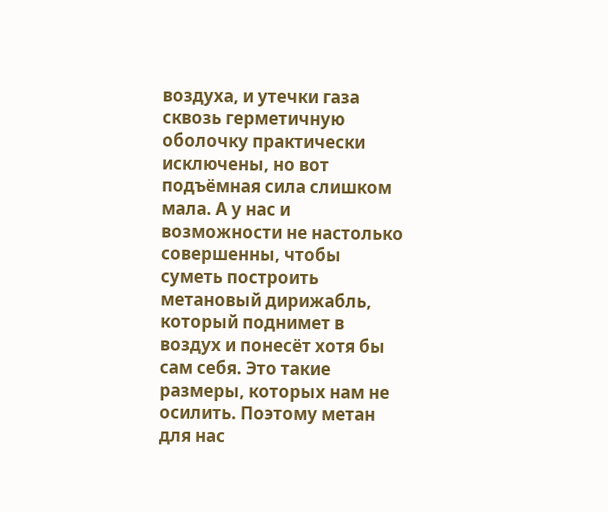воздуха, и утечки газа сквозь герметичную оболочку практически исключены, но вот подъёмная сила слишком мала. А у нас и возможности не настолько совершенны, чтобы суметь построить метановый дирижабль, который поднимет в воздух и понесёт хотя бы сам себя. Это такие размеры, которых нам не осилить. Поэтому метан для нас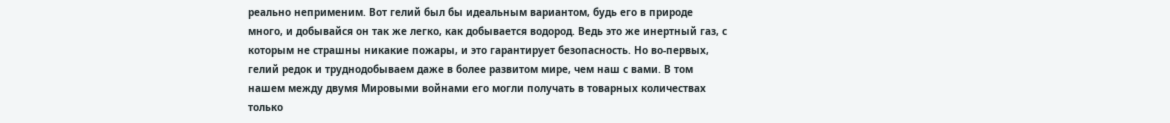реально неприменим. Вот гелий был бы идеальным вариантом, будь его в природе много, и добывайся он так же легко, как добывается водород. Ведь это же инертный газ, с которым не страшны никакие пожары, и это гарантирует безопасность. Но во-первых, гелий редок и труднодобываем даже в более развитом мире, чем наш с вами. В том нашем между двумя Мировыми войнами его могли получать в товарных количествах только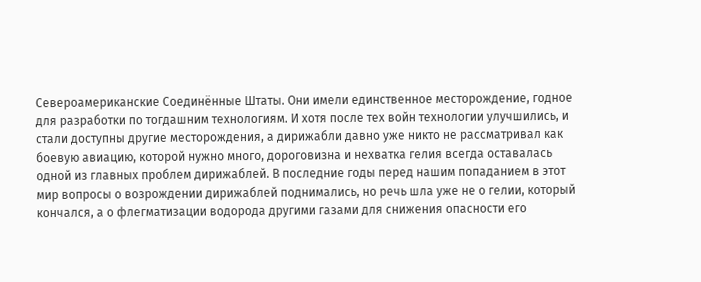Североамериканские Соединённые Штаты. Они имели единственное месторождение, годное для разработки по тогдашним технологиям. И хотя после тех войн технологии улучшились, и стали доступны другие месторождения, а дирижабли давно уже никто не рассматривал как боевую авиацию, которой нужно много, дороговизна и нехватка гелия всегда оставалась одной из главных проблем дирижаблей. В последние годы перед нашим попаданием в этот мир вопросы о возрождении дирижаблей поднимались, но речь шла уже не о гелии, который кончался, а о флегматизации водорода другими газами для снижения опасности его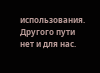использования. Другого пути нет и для нас.